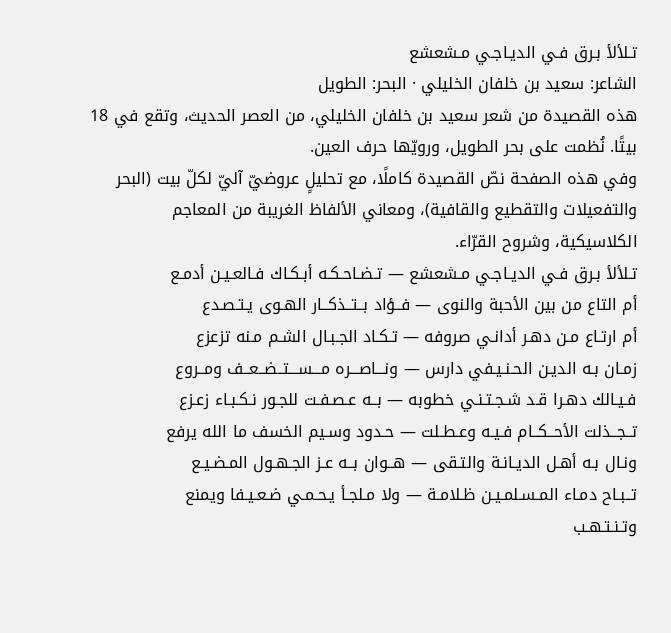تـلألأ بـرق فـي الديـاجـي مـشعشع
الشاعر: سعيد بن خلفان الخليلي · البحر: الطويل
هذه القصيدة من شعر سعيد بن خلفان الخليلي، من العصر الحديث، وتقع في 18 بيتًا. نُظمت على بحر الطويل، ورويّها حرف العين.
وفي هذه الصفحة نصّ القصيدة كاملًا، مع تحليلٍ عروضيّ آليّ لكلّ بيت (البحر والتفعيلات والتقطيع والقافية)، ومعاني الألفاظ الغريبة من المعاجم الكلاسيكية، وشروح القرّاء.
تـلألأ بـرق فـي الديـاجـي مـشعشع — تـضـاحـكـه أبـكـاك فـالعـيـن أدمـع
أم التاع من بين الأحبة والنوى — فــؤاد بــتــذكــار الهـوى يـتـصـدع
أم ارتـاع مـن دهـر أدانـي صروفه — تـكـاد الجـبـال الشـم مـنه تزعزع
زمـان بـه الديـن الحـنـيـفي دارس — ونـــاصـــره مـــســـتــضــعــف ومــروع
فـيـالك دهـرا قـد شـجـتـنـي خطوبه — بــه عـصـفـت للجـور نـكـبـاء زعـزع
تــجــذلت الأحــكــام فـيـه وعـطـلت — حـدود وسـيم الخسف ما الله يرفع
ونـال بـه أهـل الديـانـة والتـقى — هــوان بــه عـز الجـهـول المـضـيـع
تــبـاح دمـاء المـسـلمـيـن ظـلامـة — ولا مـلجـأ يـحـمـي ضـعـيـفا ويمنع
وتـنـتـهـب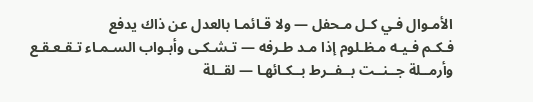الأمـوال فـي كـل مـحفل — ولا قـائمـا بالعدل عن ذاك يدفع
فـكـم فـيـه مـظـلوم إذا مـد طـرفه — تـشـكـى وأبـواب السـمـاء تـقـعـقـع
وأرمــلة جــنــت بــفــرط بــكـائهـا — لقــلة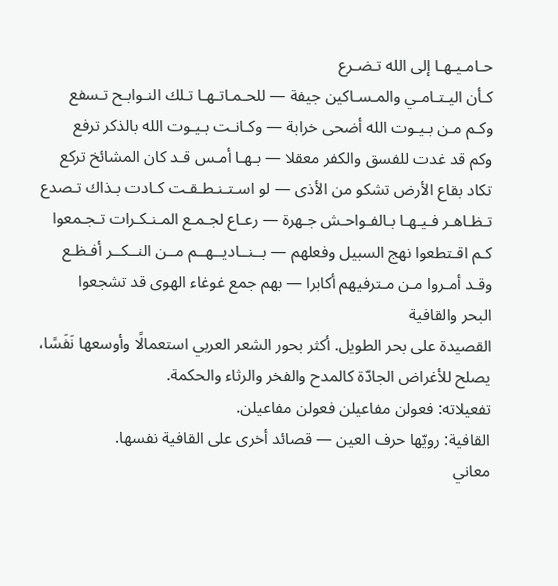حـامـيـهـا إلى الله تـضـرع
كـأن اليـتـامـي والمـسـاكين جيفة — للحـمـاتـهـا تـلك النـوابـح تـسفع
وكـم مـن بـيـوت الله أضحى خرابة — وكـانـت بـيـوت الله بالذكر ترفع
وكم قد غدت للفسق والكفر معقلا — بـهـا أمـس قـد كان المشائخ تركع
تكاد بقاع الأرض تشكو من الأذى — لو اسـتـنـطـقـت كـادت بـذاك تـصدع
تـظـاهـر فـيـهـا بـالفـواحـش جـهرة — رعـاع لجـمـع المـنـكـرات تـجـمعوا
كـم اقـتطعوا نهج السبيل وفعلهم — بــنــاديــهــم مــن النــكــر أفـظـع
وقـد أمـروا مـن مـترفيهم أكابرا — بهم جمع غوغاء الهوى قد تشجعوا
البحر والقافية
القصيدة على بحر الطويل. أكثر بحور الشعر العربي استعمالًا وأوسعها نَفَسًا، يصلح للأغراض الجادّة كالمدح والفخر والرثاء والحكمة.
تفعيلاته: فعولن مفاعيلن فعولن مفاعيلن.
القافية: رويّها حرف العين — قصائد أخرى على القافية نفسها.
معاني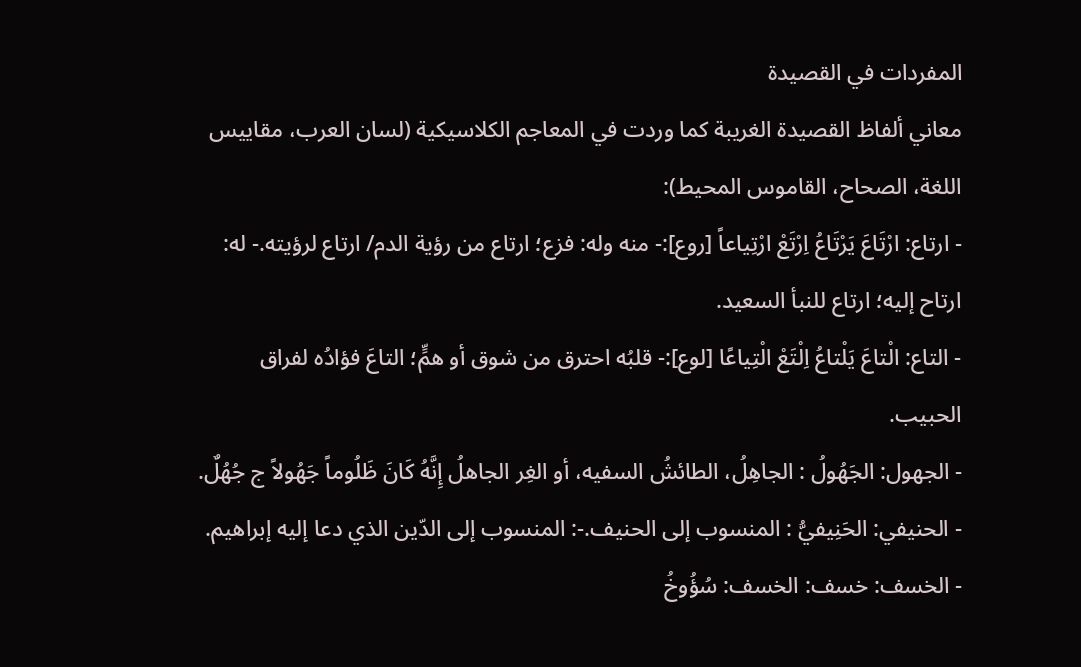المفردات في القصيدة
معاني ألفاظ القصيدة الغريبة كما وردت في المعاجم الكلاسيكية (لسان العرب، مقاييس اللغة، الصحاح، القاموس المحيط):
- ارتاع: ارْتَاعَ يَرْتَاعُ اِرْتَعْ ارْتِياعاً [روع]:- منه وله: فزع؛ ارتاع من رؤية الدم/ ارتاع لرؤيته.- له: ارتاح إليه؛ ارتاع للنبأ السعيد.
- التاع: الْتاعَ يَلْتاعُ اِلْتَعْ الْتِياعًا [لوع]:- قلبُه احترق من شوق أو همٍّ؛ التاعَ فؤادُه لفراق الحبيب.
- الجهول: الجَهُولُ : الجاهِلُ، الطائشُ السفيه، أو الغِر الجاهلُ إِنَّهُ كَانَ ظَلُوماً جَهُولاً ج جُهُلٌ.
- الحنيفي: الحَنِيفيُّ : المنسوب إلى الحنيف.-: المنسوب إلى الدّين الذي دعا إليه إبراهيم.
- الخسف: خسف: الخسف: سُؤُوخُ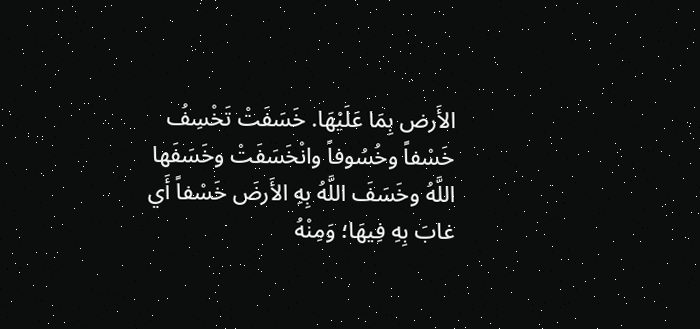الأَرض بِمَا عَلَيْهَا. خَسَفَتْ تَخْسِفُ خَسْفاً وخُسُوفاً وانْخَسَفَتْ وخَسَفَها اللَّهُ وخَسَفَ اللَّهُ بِهِ الأَرضَ خَسْفاً أَي غابَ بِهِ فِيهَا؛ وَمِنْهُ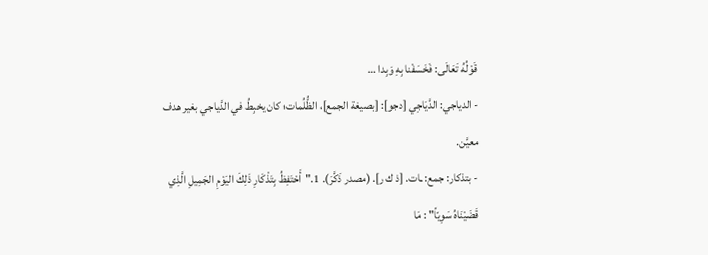قَوْلُهُ تَعَالَى: فَخَسَفْنا بِهِ وَبِدا …
- الدياجي: الدَّيَاجِي [دجو]: [بصيغة الجمع]، الظُّلُمات؛ كان يخبِطُ في الدَّياجي بغير هدف معيَّن.
- بتذكار: جمع: ـات. [ذ ك ر]. (مصدر ذَكَّرَ). 1."أَحْتَفِظُ بِتَذْكَارِ ذَلِكَ اليَوْمِ الجَمِيلِ الَّذِي قَضَيْنَاهُ سَوِيّاً" : مَا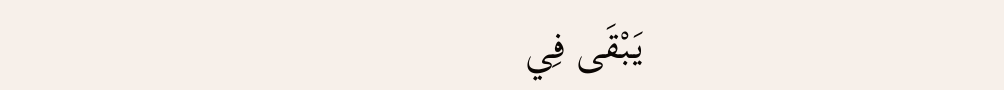يَبْقَى فِي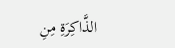الذَّاكِرَةِ مِنِ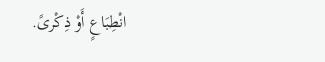انْطِبَاعٍ أَوْ ذِكْرىً.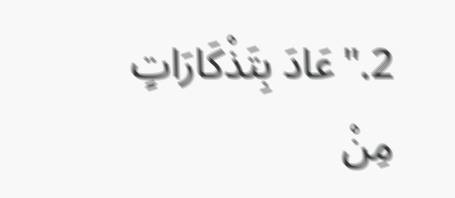2."عَادَ بِتَذْكَارَاتٍ مِنْ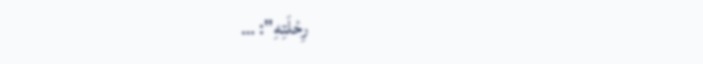رِحْلَتِهِ": …